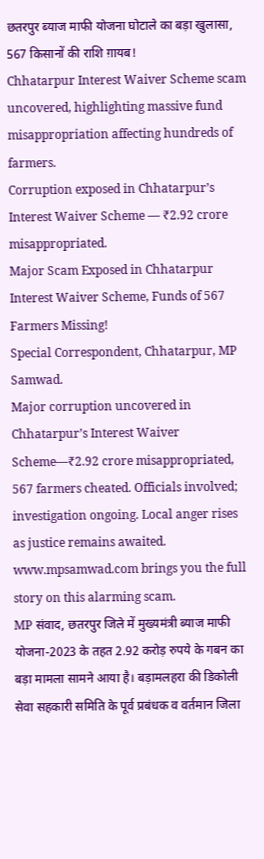छतरपुर ब्याज माफी योजना घोटाले का बड़ा खुलासा, 567 किसानों की राशि ग़ायब!
Chhatarpur Interest Waiver Scheme scam uncovered, highlighting massive fund misappropriation affecting hundreds of farmers.
Corruption exposed in Chhatarpur’s Interest Waiver Scheme — ₹2.92 crore misappropriated.
Major Scam Exposed in Chhatarpur Interest Waiver Scheme, Funds of 567 Farmers Missing!
Special Correspondent, Chhatarpur, MP Samwad.
Major corruption uncovered in Chhatarpur’s Interest Waiver Scheme—₹2.92 crore misappropriated, 567 farmers cheated. Officials involved; investigation ongoing. Local anger rises as justice remains awaited. www.mpsamwad.com brings you the full story on this alarming scam.
MP संवाद, छतरपुर जिले में मुख्यमंत्री ब्याज माफी योजना-2023 के तहत 2.92 करोड़ रुपये के गबन का बड़ा मामला सामने आया है। बड़ामलहरा की डिकोली सेवा सहकारी समिति के पूर्व प्रबंधक व वर्तमान जिला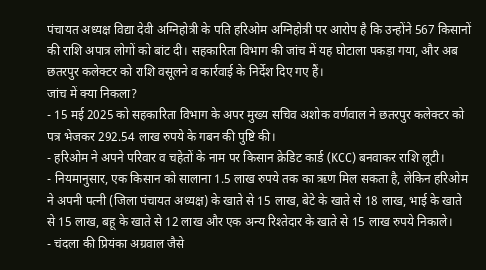पंचायत अध्यक्ष विद्या देवी अग्निहोत्री के पति हरिओम अग्निहोत्री पर आरोप है कि उन्होंने 567 किसानों की राशि अपात्र लोगों को बांट दी। सहकारिता विभाग की जांच में यह घोटाला पकड़ा गया, और अब छतरपुर कलेक्टर को राशि वसूलने व कार्रवाई के निर्देश दिए गए हैं।
जांच में क्या निकला?
- 15 मई 2025 को सहकारिता विभाग के अपर मुख्य सचिव अशोक वर्णवाल ने छतरपुर कलेक्टर को पत्र भेजकर 292.54 लाख रुपये के गबन की पुष्टि की।
- हरिओम ने अपने परिवार व चहेतों के नाम पर किसान क्रेडिट कार्ड (KCC) बनवाकर राशि लूटी।
- नियमानुसार, एक किसान को सालाना 1.5 लाख रुपये तक का ऋण मिल सकता है, लेकिन हरिओम ने अपनी पत्नी (जिला पंचायत अध्यक्ष) के खाते से 15 लाख, बेटे के खाते से 18 लाख, भाई के खाते से 15 लाख, बहू के खाते से 12 लाख और एक अन्य रिश्तेदार के खाते से 15 लाख रुपये निकाले।
- चंदला की प्रियंका अग्रवाल जैसे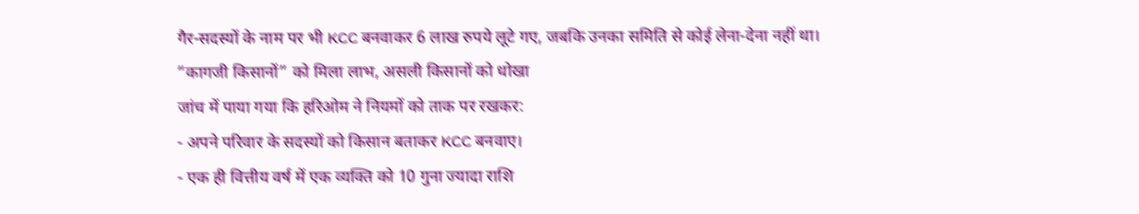गैर-सदस्यों के नाम पर भी KCC बनवाकर 6 लाख रुपये लूटे गए, जबकि उनका समिति से कोई लेना-देना नहीं था।
“कागजी किसानों” को मिला लाभ, असली किसानों को धोखा
जांच में पाया गया कि हरिओम ने नियमों को ताक पर रखकर:
- अपने परिवार के सदस्यों को किसान बताकर KCC बनवाए।
- एक ही वित्तीय वर्ष में एक व्यक्ति को 10 गुना ज्यादा राशि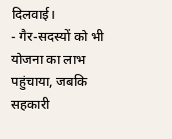दिलवाई।
- गैर-सदस्यों को भी योजना का लाभ पहुंचाया, जबकि सहकारी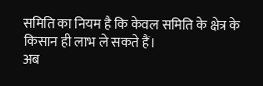समिति का नियम है कि केवल समिति के क्षेत्र के किसान ही लाभ ले सकते हैं।
अब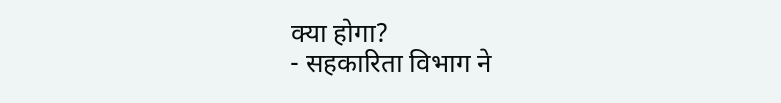क्या होगा?
- सहकारिता विभाग ने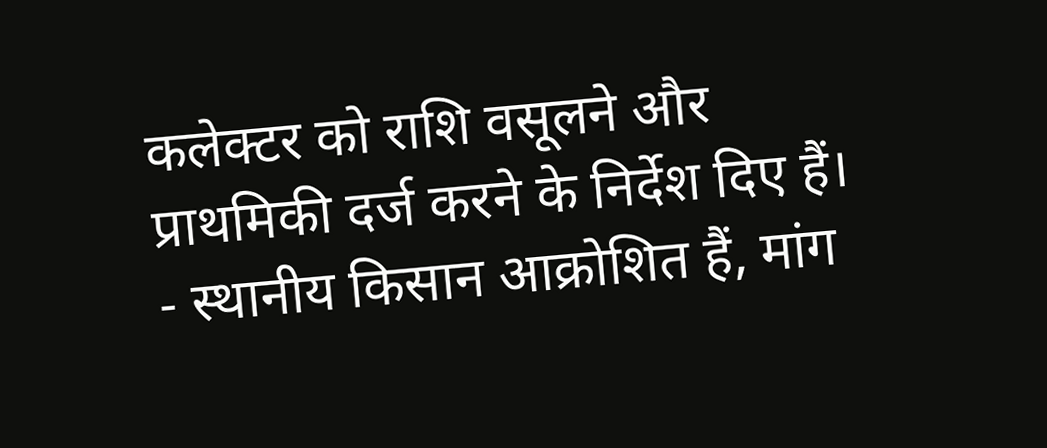कलेक्टर को राशि वसूलने और प्राथमिकी दर्ज करने के निर्देश दिए हैं।
- स्थानीय किसान आक्रोशित हैं, मांग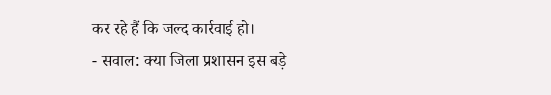कर रहे हैं कि जल्द कार्रवाई हो।
- सवाल: क्या जिला प्रशासन इस बड़े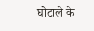घोटाले के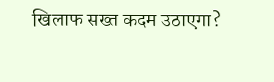खिलाफ सख्त कदम उठाएगा?